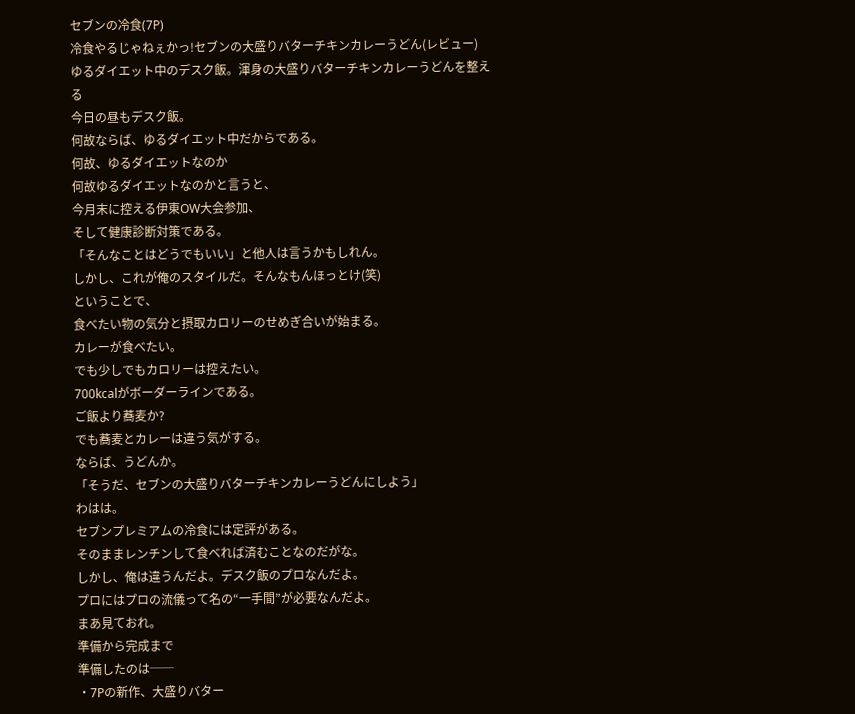セブンの冷食(7P)
冷食やるじゃねぇかっ!セブンの大盛りバターチキンカレーうどん(レビュー)
ゆるダイエット中のデスク飯。渾身の大盛りバターチキンカレーうどんを整える
今日の昼もデスク飯。
何故ならば、ゆるダイエット中だからである。
何故、ゆるダイエットなのか
何故ゆるダイエットなのかと言うと、
今月末に控える伊東OW大会参加、
そして健康診断対策である。
「そんなことはどうでもいい」と他人は言うかもしれん。
しかし、これが俺のスタイルだ。そんなもんほっとけ(笑)
ということで、
食べたい物の気分と摂取カロリーのせめぎ合いが始まる。
カレーが食べたい。
でも少しでもカロリーは控えたい。
700kcalがボーダーラインである。
ご飯より蕎麦か?
でも蕎麦とカレーは違う気がする。
ならば、うどんか。
「そうだ、セブンの大盛りバターチキンカレーうどんにしよう」
わはは。
セブンプレミアムの冷食には定評がある。
そのままレンチンして食べれば済むことなのだがな。
しかし、俺は違うんだよ。デスク飯のプロなんだよ。
プロにはプロの流儀って名の“一手間”が必要なんだよ。
まあ見ておれ。
準備から完成まで
準備したのは──
・7Pの新作、大盛りバター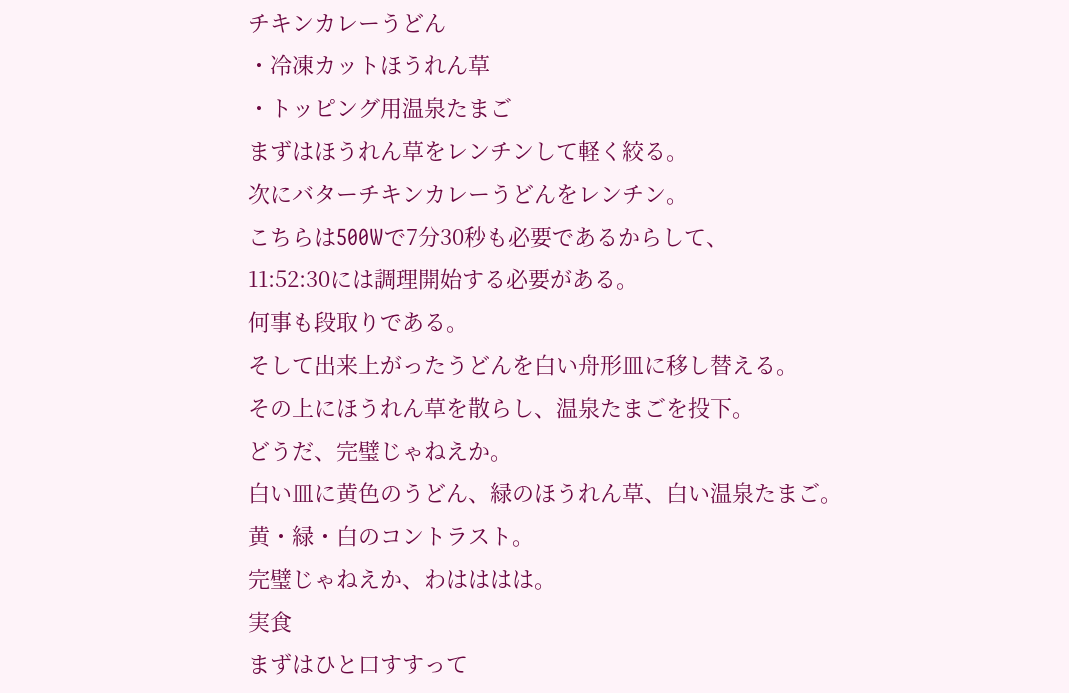チキンカレーうどん
・冷凍カットほうれん草
・トッピング用温泉たまご
まずはほうれん草をレンチンして軽く絞る。
次にバターチキンカレーうどんをレンチン。
こちらは500Wで7分30秒も必要であるからして、
11:52:30には調理開始する必要がある。
何事も段取りである。
そして出来上がったうどんを白い舟形皿に移し替える。
その上にほうれん草を散らし、温泉たまごを投下。
どうだ、完璧じゃねえか。
白い皿に黄色のうどん、緑のほうれん草、白い温泉たまご。
黄・緑・白のコントラスト。
完璧じゃねえか、わはははは。
実食
まずはひと口すすって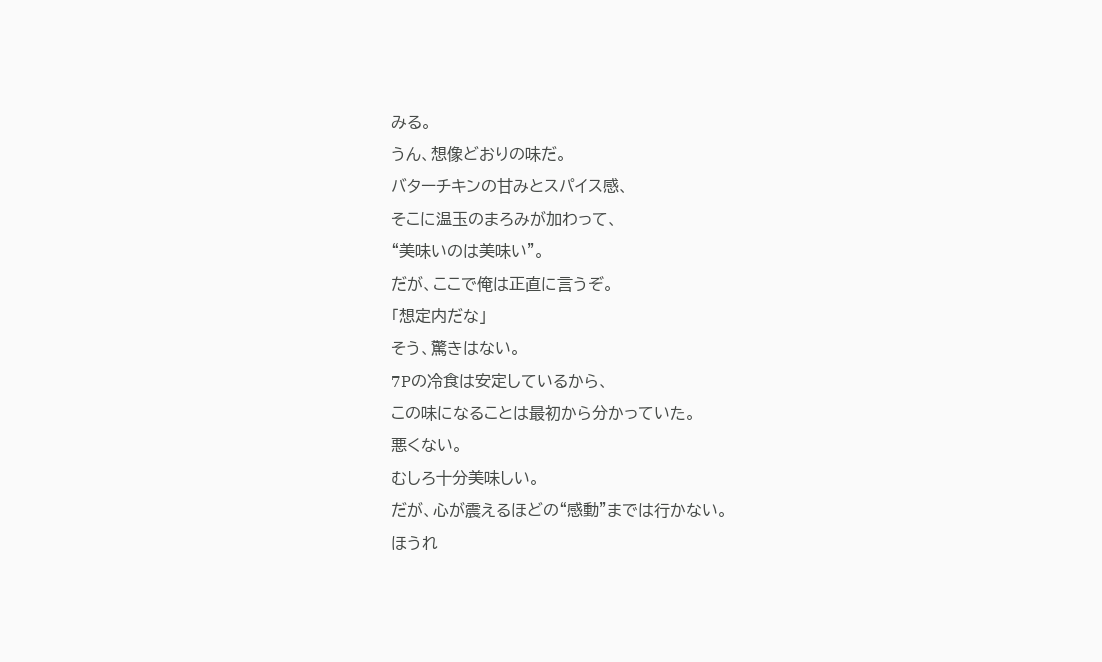みる。
うん、想像どおりの味だ。
バターチキンの甘みとスパイス感、
そこに温玉のまろみが加わって、
“美味いのは美味い”。
だが、ここで俺は正直に言うぞ。
「想定内だな」
そう、驚きはない。
7Pの冷食は安定しているから、
この味になることは最初から分かっていた。
悪くない。
むしろ十分美味しい。
だが、心が震えるほどの“感動”までは行かない。
ほうれ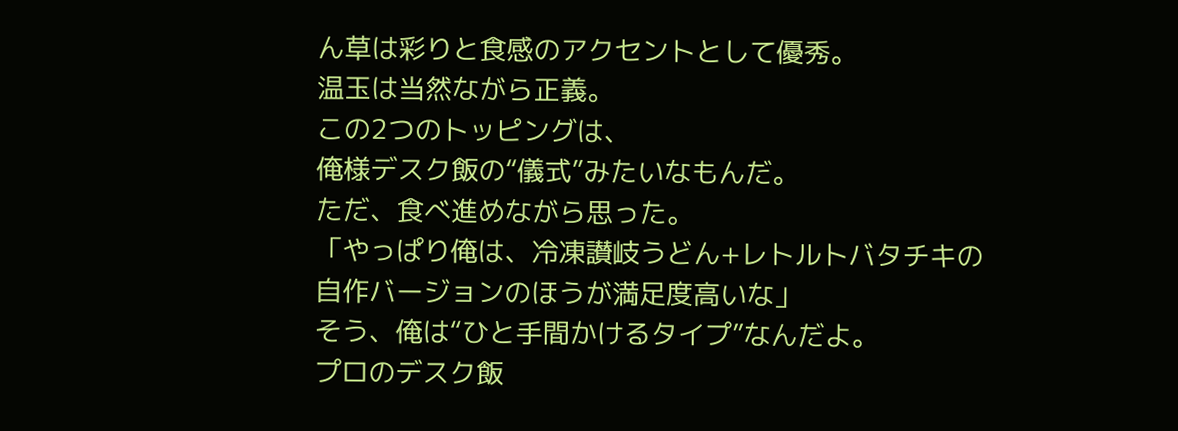ん草は彩りと食感のアクセントとして優秀。
温玉は当然ながら正義。
この2つのトッピングは、
俺様デスク飯の“儀式”みたいなもんだ。
ただ、食べ進めながら思った。
「やっぱり俺は、冷凍讃岐うどん+レトルトバタチキの
自作バージョンのほうが満足度高いな」
そう、俺は“ひと手間かけるタイプ”なんだよ。
プロのデスク飯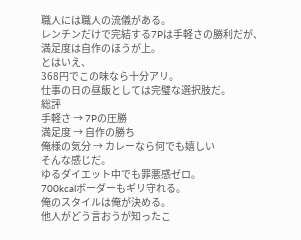職人には職人の流儀がある。
レンチンだけで完結する7Pは手軽さの勝利だが、
満足度は自作のほうが上。
とはいえ、
368円でこの味なら十分アリ。
仕事の日の昼飯としては完璧な選択肢だ。
総評
手軽さ → 7Pの圧勝
満足度 → 自作の勝ち
俺様の気分 → カレーなら何でも嬉しい
そんな感じだ。
ゆるダイエット中でも罪悪感ゼロ。
700kcalボーダーもギリ守れる。
俺のスタイルは俺が決める。
他人がどう言おうが知ったこ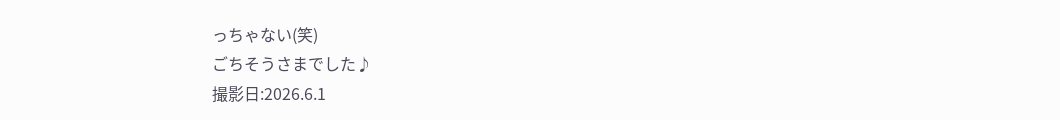っちゃない(笑)
ごちそうさまでした♪
撮影日:2026.6.1